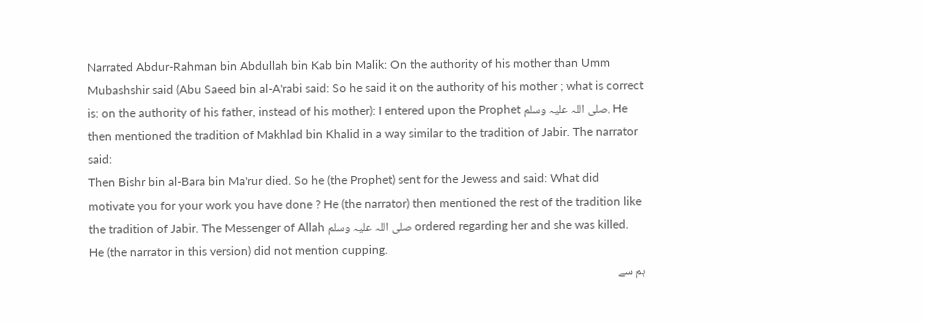Narrated Abdur-Rahman bin Abdullah bin Kab bin Malik: On the authority of his mother than Umm Mubashshir said (Abu Saeed bin al-A'rabi said: So he said it on the authority of his mother ; what is correct is: on the authority of his father, instead of his mother): I entered upon the Prophet صلی اللہ علیہ وسلم. He then mentioned the tradition of Makhlad bin Khalid in a way similar to the tradition of Jabir. The narrator said:
Then Bishr bin al-Bara bin Ma'rur died. So he (the Prophet) sent for the Jewess and said: What did motivate you for your work you have done ? He (the narrator) then mentioned the rest of the tradition like the tradition of Jabir. The Messenger of Allah صلی اللہ علیہ وسلم ordered regarding her and she was killed. He (the narrator in this version) did not mention cupping.
ہم سے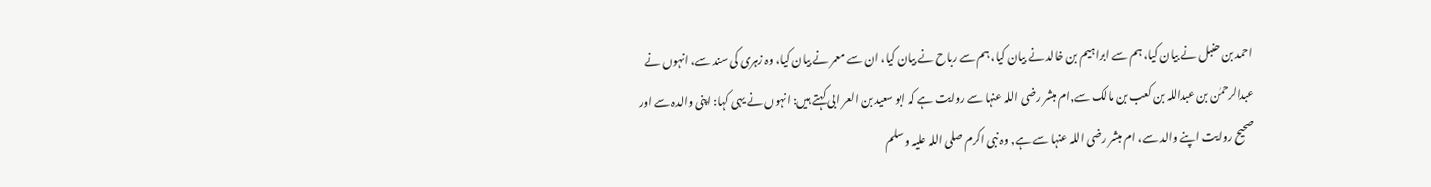احمد بن حنبل نے بیان کیا، ہم سے ابراہیم بن خالد نے بیان کیا، ہم سے رباح نے بیان کیا، ان سے معمر نے بیان کیا، وہ زہری کی سند سے، انہوں نے عبدالرحمٰن بن عبداللہ بن کعب بن مالک سے,ام مبشر رضی اللہ عنہا سے روایت ہے کہ ابو سعید بن العر ابی کہتے ہیں: انہوں نے یہی کہا: اپنی والدہ سے اور صحیح روایت اپنے والد سے، ام مبشر رضی اللہ عنہا سے ہے, وہ نبی اکرم صلی اللہ علیہ وسلم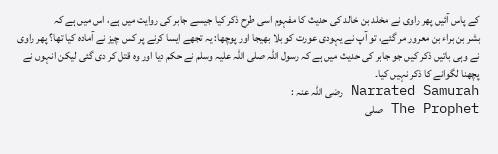کے پاس آئیں پھر راوی نے مخلد بن خالد کی حدیث کا مفہوم اسی طرح ذکر کیا جیسے جابر کی روایت میں ہے، اس میں ہے کہ
بشر بن براء بن معرور مر گئے، تو آپ نے یہودی عورت کو بلا بھیجا اور پوچھا: یہ تجھے ایسا کرنے پر کس چیز نے آمادہ کیا تھا؟ پھر راوی نے وہی باتیں ذکر کیں جو جابر کی حدیث میں ہے کہ رسول اللہ صلی اللہ علیہ وسلم نے حکم دیا اور وہ قتل کر دی گئی لیکن انہوں نے پچھنا لگوانے کا ذکر نہیں کیا۔
Narrated Samurah رضی اللہ عنہ :
The Prophet صلی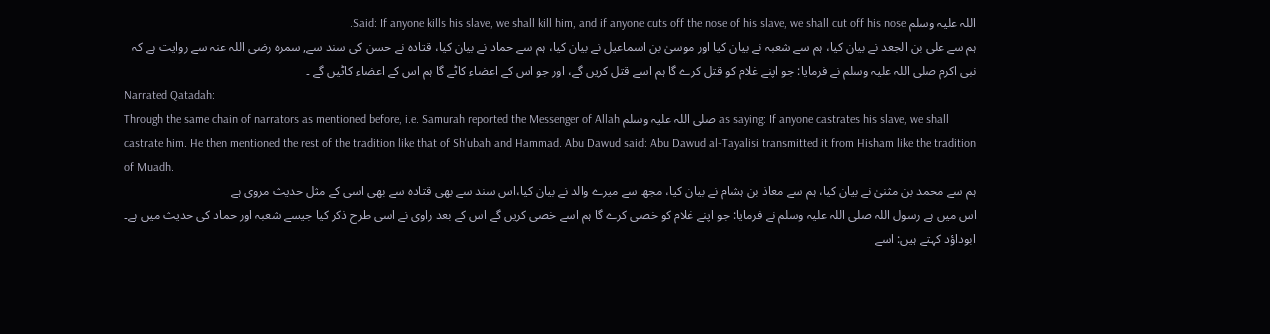اللہ علیہ وسلم Said: If anyone kills his slave, we shall kill him, and if anyone cuts off the nose of his slave, we shall cut off his nose.
ہم سے علی بن الجعد نے بیان کیا، ہم سے شعبہ نے بیان کیا اور موسیٰ بن اسماعیل نے بیان کیا، ہم سے حماد نے بیان کیا، قتادہ نے حسن کی سند سے, سمرہ رضی اللہ عنہ سے روایت ہے کہ
نبی اکرم صلی اللہ علیہ وسلم نے فرمایا: جو اپنے غلام کو قتل کرے گا ہم اسے قتل کریں گے، اور جو اس کے اعضاء کاٹے گا ہم اس کے اعضاء کاٹیں گے ۔
Narrated Qatadah:
Through the same chain of narrators as mentioned before, i.e. Samurah reported the Messenger of Allah صلی اللہ علیہ وسلم as saying: If anyone castrates his slave, we shall castrate him. He then mentioned the rest of the tradition like that of Sh'ubah and Hammad. Abu Dawud said: Abu Dawud al-Tayalisi transmitted it from Hisham like the tradition of Muadh.
ہم سے محمد بن مثنیٰ نے بیان کیا، ہم سے معاذ بن ہشام نے بیان کیا، مجھ سے میرے والد نے بیان کیا،اس سند سے بھی قتادہ سے بھی اسی کے مثل حدیث مروی ہے
اس میں ہے رسول اللہ صلی اللہ علیہ وسلم نے فرمایا: جو اپنے غلام کو خصی کرے گا ہم اسے خصی کریں گے اس کے بعد راوی نے اسی طرح ذکر کیا جیسے شعبہ اور حماد کی حدیث میں ہے۔ ابوداؤد کہتے ہیں: اسے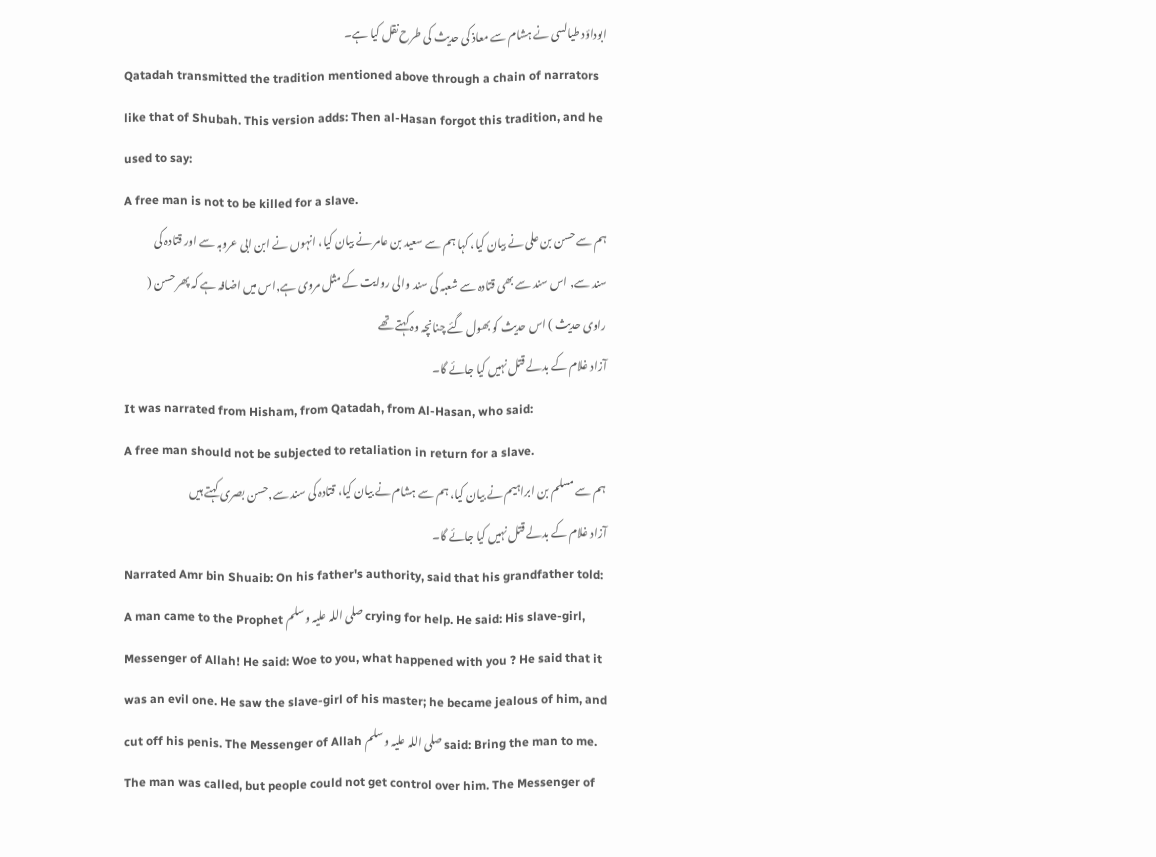ابوداؤد طیالسی نے ہشام سے معاذ کی حدیث کی طرح نقل کیا ہے۔
Qatadah transmitted the tradition mentioned above through a chain of narrators like that of Shubah. This version adds: Then al-Hasan forgot this tradition, and he used to say:
A free man is not to be killed for a slave.
ہم سے حسن بن علی نے بیان کیا، کہا ہم سے سعید بن عامر نے بیان کیا، انہوں نے ابن ابی عروبہ سے اور قتادہ کی سند سے, اس سند سے بھی قتادہ سے شعبہ کی سند والی روایت کے مثل مروی ہے,اس میں اضافہ ہے کہ پھر حسن ( راوی حدیث ) اس حدیث کو بھول گئے چنانچہ وہ کہتے تھے
آزاد غلام کے بدلے قتل نہیں کیا جائے گا۔
It was narrated from Hisham, from Qatadah, from Al-Hasan, who said:
A free man should not be subjected to retaliation in return for a slave.
ہم سے مسلم بن ابراہیم نے بیان کیا، ہم سے ہشام نے بیان کیا، قتادہ کی سند سے,حسن بصری کہتے ہیں
آزاد غلام کے بدلے قتل نہیں کیا جائے گا۔
Narrated Amr bin Shuaib: On his father's authority, said that his grandfather told:
A man came to the Prophet صلی اللہ علیہ وسلم crying for help. He said: His slave-girl, Messenger of Allah! He said: Woe to you, what happened with you ? He said that it was an evil one. He saw the slave-girl of his master; he became jealous of him, and cut off his penis. The Messenger of Allah صلی اللہ علیہ وسلم said: Bring the man to me. The man was called, but people could not get control over him. The Messenger of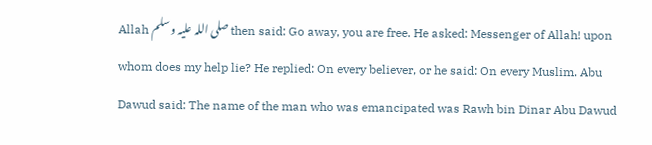Allah صلی اللہ علیہ وسلم then said: Go away, you are free. He asked: Messenger of Allah! upon whom does my help lie? He replied: On every believer, or he said: On every Muslim. Abu Dawud said: The name of the man who was emancipated was Rawh bin Dinar Abu Dawud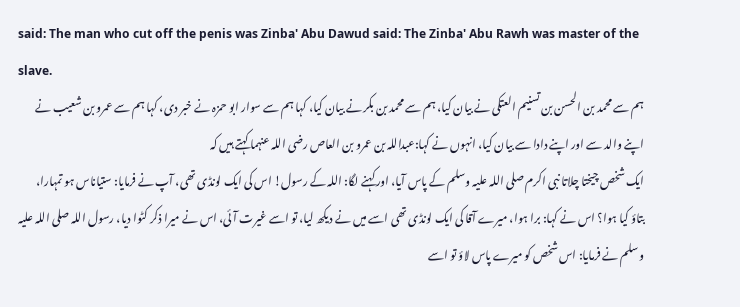said: The man who cut off the penis was Zinba' Abu Dawud said: The Zinba' Abu Rawh was master of the slave.
ہم سے محمد بن الحسن بن تسنیم العتکی نے بیان کیا، ہم سے محمد بن بکر نے بیان کیا، کہا ہم سے سوار ابو حمزہ نے خبر دی، کہا ہم سے عمرو بن شعیب نے اپنے والد سے اور اپنے دادا سے بیان کیا، انہوں نے کہا:عبداللہ بن عمرو بن العاص رضی اللہ عنہما کہتے ہیں کہ
ایک شخص چیختا چلاتا نبی اکرم صلی اللہ علیہ وسلم کے پاس آیا، اور کہنے لگا: اللہ کے رسول! اس کی ایک لونڈی تھی، آپ نے فرمایا: ستیاناس ہو تمہارا، بتاؤ کیا ہوا؟ اس نے کہا: برا ہوا، میرے آقا کی ایک لونڈی تھی اسے میں نے دیکھ لیا، تو اسے غیرت آئی، اس نے میرا ذکر کٹوا دیا، رسول اللہ صلی اللہ علیہ وسلم نے فرمایا: اس شخص کو میرے پاس لاؤ تو اسے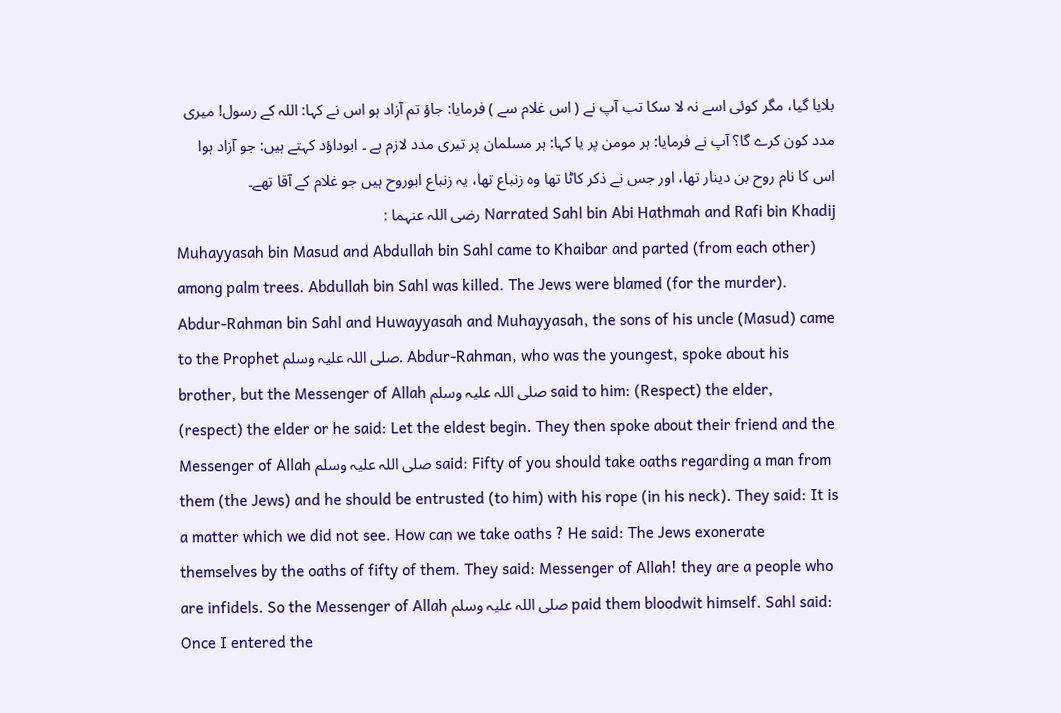بلایا گیا، مگر کوئی اسے نہ لا سکا تب آپ نے ( اس غلام سے ) فرمایا: جاؤ تم آزاد ہو اس نے کہا: اللہ کے رسول! میری مدد کون کرے گا؟ آپ نے فرمایا: ہر مومن پر یا کہا: ہر مسلمان پر تیری مدد لازم ہے ۔ ابوداؤد کہتے ہیں: جو آزاد ہوا اس کا نام روح بن دینار تھا، اور جس نے ذکر کاٹا تھا وہ زنباع تھا، یہ زنباع ابوروح ہیں جو غلام کے آقا تھے۔
Narrated Sahl bin Abi Hathmah and Rafi bin Khadij رضی اللہ عنہما :
Muhayyasah bin Masud and Abdullah bin Sahl came to Khaibar and parted (from each other) among palm trees. Abdullah bin Sahl was killed. The Jews were blamed (for the murder). Abdur-Rahman bin Sahl and Huwayyasah and Muhayyasah, the sons of his uncle (Masud) came to the Prophet صلی اللہ علیہ وسلم. Abdur-Rahman, who was the youngest, spoke about his brother, but the Messenger of Allah صلی اللہ علیہ وسلم said to him: (Respect) the elder, (respect) the elder or he said: Let the eldest begin. They then spoke about their friend and the Messenger of Allah صلی اللہ علیہ وسلم said: Fifty of you should take oaths regarding a man from them (the Jews) and he should be entrusted (to him) with his rope (in his neck). They said: It is a matter which we did not see. How can we take oaths ? He said: The Jews exonerate themselves by the oaths of fifty of them. They said: Messenger of Allah! they are a people who are infidels. So the Messenger of Allah صلی اللہ علیہ وسلم paid them bloodwit himself. Sahl said: Once I entered the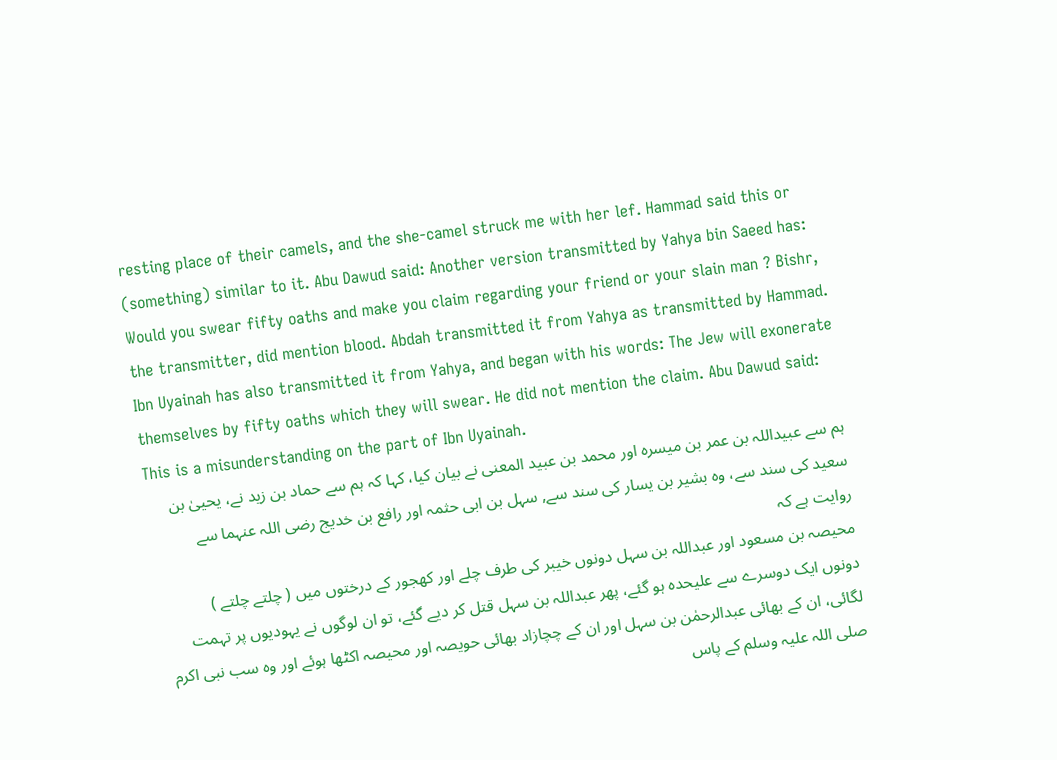resting place of their camels, and the she-camel struck me with her lef. Hammad said this or (something) similar to it. Abu Dawud said: Another version transmitted by Yahya bin Saeed has: Would you swear fifty oaths and make you claim regarding your friend or your slain man ? Bishr, the transmitter, did mention blood. Abdah transmitted it from Yahya as transmitted by Hammad. Ibn Uyainah has also transmitted it from Yahya, and began with his words: The Jew will exonerate themselves by fifty oaths which they will swear. He did not mention the claim. Abu Dawud said: This is a misunderstanding on the part of Ibn Uyainah.
ہم سے عبیداللہ بن عمر بن میسرہ اور محمد بن عبید المعنی نے بیان کیا، کہا کہ ہم سے حماد بن زید نے، یحییٰ بن سعید کی سند سے، وہ بشیر بن یسار کی سند سے, سہل بن ابی حثمہ اور رافع بن خدیج رضی اللہ عنہما سے روایت ہے کہ
محیصہ بن مسعود اور عبداللہ بن سہل دونوں خیبر کی طرف چلے اور کھجور کے درختوں میں ( چلتے چلتے ) دونوں ایک دوسرے سے علیحدہ ہو گئے، پھر عبداللہ بن سہل قتل کر دیے گئے، تو ان لوگوں نے یہودیوں پر تہمت لگائی، ان کے بھائی عبدالرحمٰن بن سہل اور ان کے چچازاد بھائی حویصہ اور محیصہ اکٹھا ہوئے اور وہ سب نبی اکرم صلی اللہ علیہ وسلم کے پاس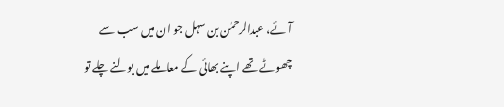آئے، عبدالرحمٰن بن سہل جو ان میں سب سے چھوٹے تھے اپنے بھائی کے معاملے میں بولنے چلے تو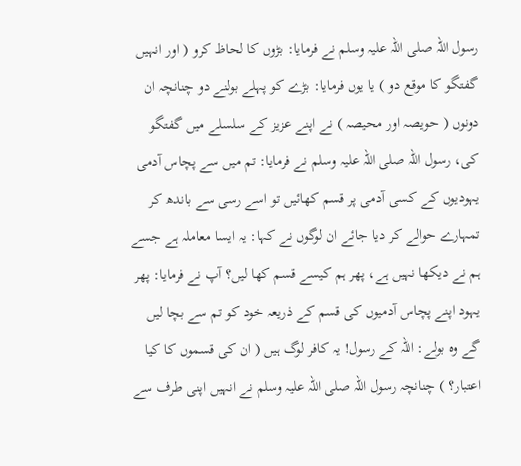رسول اللہ صلی اللہ علیہ وسلم نے فرمایا: بڑوں کا لحاظ کرو ( اور انہیں گفتگو کا موقع دو ) یا یوں فرمایا: بڑے کو پہلے بولنے دو چنانچہ ان دونوں ( حویصہ اور محیصہ ) نے اپنے عزیز کے سلسلے میں گفتگو کی، رسول اللہ صلی اللہ علیہ وسلم نے فرمایا: تم میں سے پچاس آدمی یہودیوں کے کسی آدمی پر قسم کھائیں تو اسے رسی سے باندھ کر تمہارے حوالے کر دیا جائے ان لوگوں نے کہا: یہ ایسا معاملہ ہے جسے ہم نے دیکھا نہیں ہے، پھر ہم کیسے قسم کھا لیں؟ آپ نے فرمایا: پھر یہود اپنے پچاس آدمیوں کی قسم کے ذریعہ خود کو تم سے بچا لیں گے وہ بولے: اللہ کے رسول! یہ کافر لوگ ہیں ( ان کی قسموں کا کیا اعتبار؟ ) چنانچہ رسول اللہ صلی اللہ علیہ وسلم نے انہیں اپنی طرف سے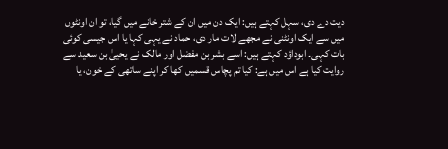دیت دے دی، سہل کہتے ہیں: ایک دن میں ان کے شتر خانے میں گیا، تو ان اونٹوں میں سے ایک اونٹنی نے مجھے لات مار دی، حماد نے یہی کہا یا اس جیسی کوئی بات کہی۔ ابوداؤد کہتے ہیں: اسے بشر بن مفضل اور مالک نے یحییٰ بن سعید سے روایت کیا ہے اس میں ہے: کیا تم پچاس قسمیں کھا کر اپنے ساتھی کے خون، یا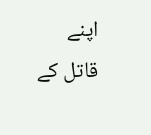اپنے قاتل کے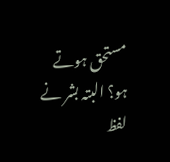مستحق ہوتے ہو؟ البتہ بشر نے لفظ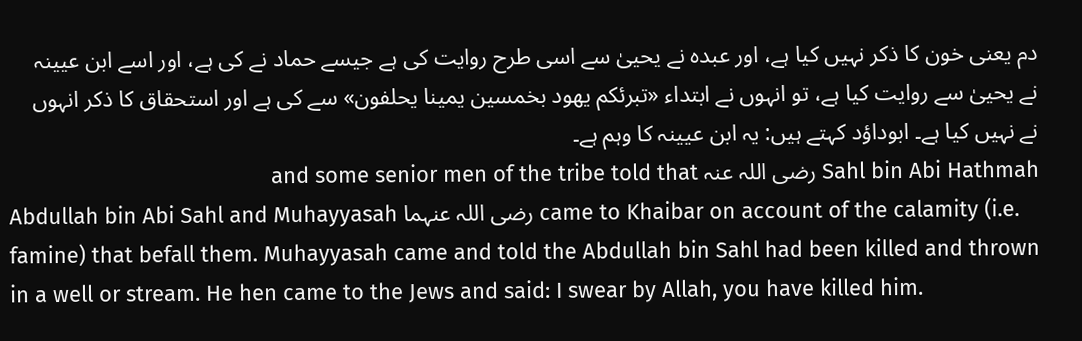دم یعنی خون کا ذکر نہیں کیا ہے، اور عبدہ نے یحییٰ سے اسی طرح روایت کی ہے جیسے حماد نے کی ہے، اور اسے ابن عیینہ نے یحییٰ سے روایت کیا ہے، تو انہوں نے ابتداء «تبرئكم يهود بخمسين يمينا يحلفون» سے کی ہے اور استحقاق کا ذکر انہوں نے نہیں کیا ہے۔ ابوداؤد کہتے ہیں: یہ ابن عیینہ کا وہم ہے۔
Sahl bin Abi Hathmah رضی اللہ عنہ and some senior men of the tribe told that
Abdullah bin Abi Sahl and Muhayyasah رضی اللہ عنہما came to Khaibar on account of the calamity (i.e. famine) that befall them. Muhayyasah came and told the Abdullah bin Sahl had been killed and thrown in a well or stream. He hen came to the Jews and said: I swear by Allah, you have killed him.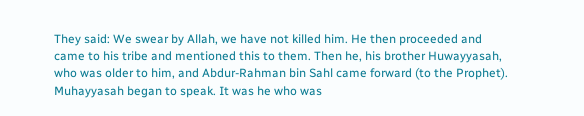They said: We swear by Allah, we have not killed him. He then proceeded and came to his tribe and mentioned this to them. Then he, his brother Huwayyasah, who was older to him, and Abdur-Rahman bin Sahl came forward (to the Prophet). Muhayyasah began to speak. It was he who was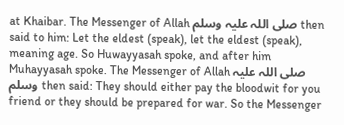at Khaibar. The Messenger of Allah صلی اللہ علیہ وسلم then said to him: Let the eldest (speak), let the eldest (speak), meaning age. So Huwayyasah spoke, and after him Muhayyasah spoke. The Messenger of Allah صلی اللہ علیہ وسلم then said: They should either pay the bloodwit for you friend or they should be prepared for war. So the Messenger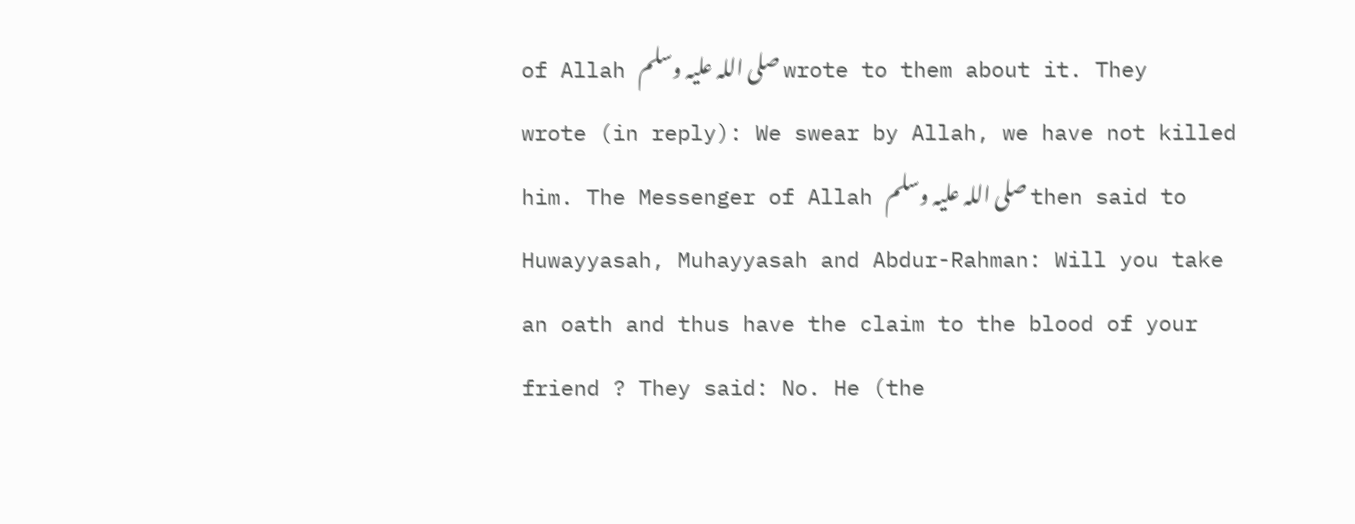of Allah صلی اللہ علیہ وسلم wrote to them about it. They wrote (in reply): We swear by Allah, we have not killed him. The Messenger of Allah صلی اللہ علیہ وسلم then said to Huwayyasah, Muhayyasah and Abdur-Rahman: Will you take an oath and thus have the claim to the blood of your friend ? They said: No. He (the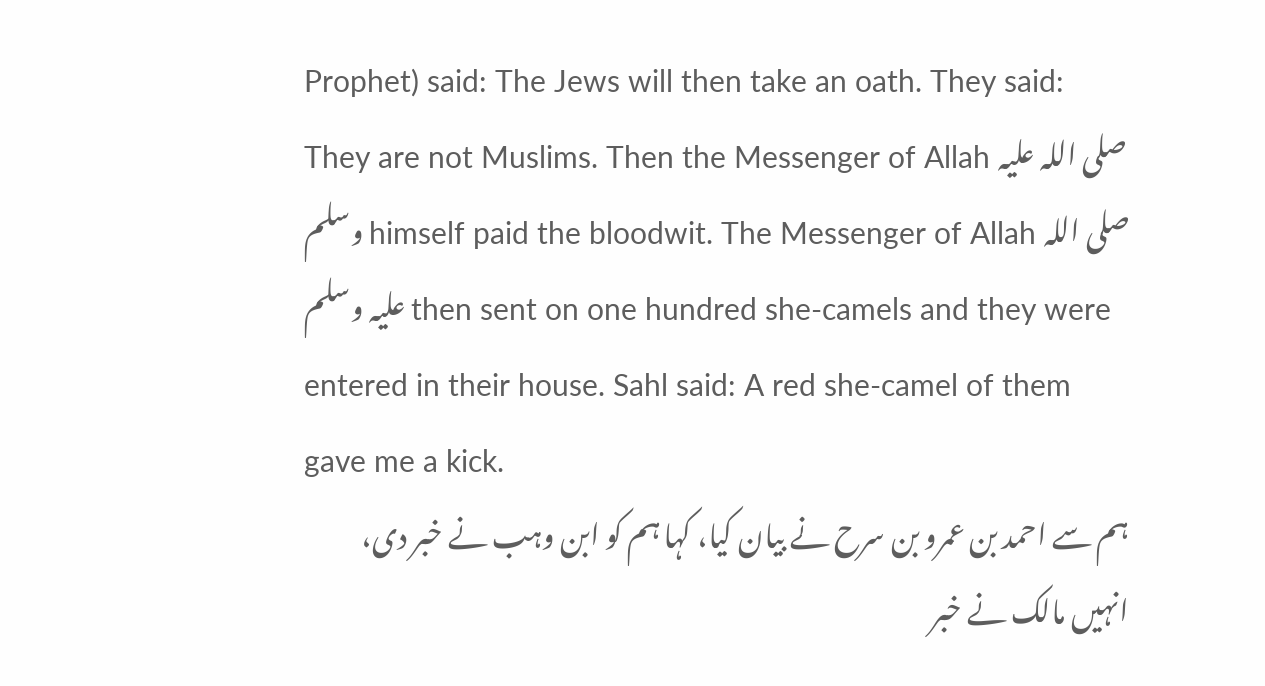Prophet) said: The Jews will then take an oath. They said: They are not Muslims. Then the Messenger of Allah صلی اللہ علیہ وسلم himself paid the bloodwit. The Messenger of Allah صلی اللہ علیہ وسلم then sent on one hundred she-camels and they were entered in their house. Sahl said: A red she-camel of them gave me a kick.
ہم سے احمد بن عمرو بن سرح نے بیان کیا، کہا ہم کو ابن وہب نے خبر دی، انہیں مالک نے خبر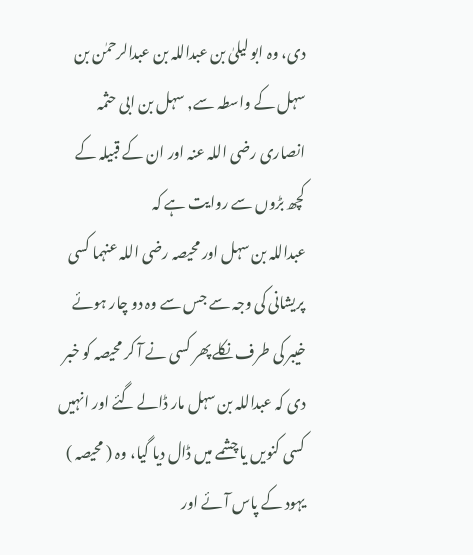دی، وہ ابو لیلیٰ بن عبداللہ بن عبدالرحمٰن بن سہل کے واسطہ سے, سہل بن ابی حثمہ انصاری رضی اللہ عنہ اور ان کے قبیلہ کے کچھ بڑوں سے روایت ہے کہ
عبداللہ بن سہل اور محیصہ رضی اللہ عنہما کسی پریشانی کی وجہ سے جس سے وہ دو چار ہوئے خیبر کی طرف نکلے پھر کسی نے آ کر محیصہ کو خبر دی کہ عبداللہ بن سہل مار ڈالے گئے اور انہیں کسی کنویں یا چشمے میں ڈال دیا گیا، وہ ( محیصہ ) یہود کے پاس آئے اور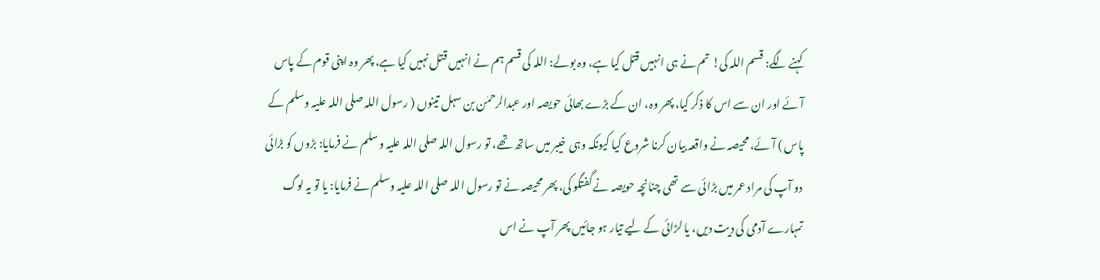کہنے لگے: قسم اللہ کی! تم نے ہی انہیں قتل کیا ہے، وہ بولے: اللہ کی قسم ہم نے انہیں قتل نہیں کیا ہے، پھر وہ اپنی قوم کے پاس آئے اور ان سے اس کا ذکر کیا، پھر وہ، ان کے بڑے بھائی حویصہ اور عبدالرحمٰن بن سہل تینوں ( رسول اللہ صلی اللہ علیہ وسلم کے پاس ) آئے، محیصہ نے واقعہ بیان کرنا شروع کیا کیونکہ وہی خیبر میں ساتھ تھے، تو رسول اللہ صلی اللہ علیہ وسلم نے فرمایا: بڑوں کو بڑائی دو آپ کی مراد عمر میں بڑائی سے تھی چنانچہ حویصہ نے گفتگو کی، پھر محیصہ نے تو رسول اللہ صلی اللہ علیہ وسلم نے فرمایا: یا تو یہ لوگ تمہارے آدمی کی دیت دیں، یا لڑائی کے لیے تیار ہو جائیں پھر آپ نے اس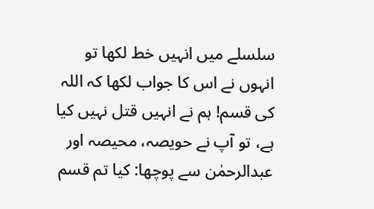سلسلے میں انہیں خط لکھا تو انہوں نے اس کا جواب لکھا کہ اللہ کی قسم! ہم نے انہیں قتل نہیں کیا ہے، تو آپ نے حویصہ، محیصہ اور عبدالرحمٰن سے پوچھا: کیا تم قسم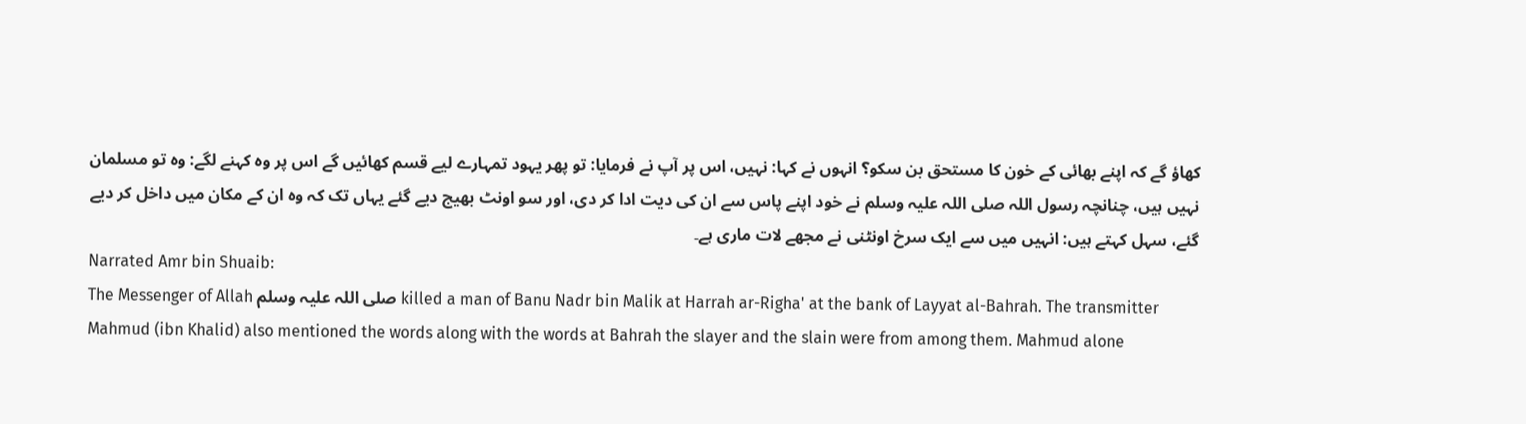کھاؤ گے کہ اپنے بھائی کے خون کا مستحق بن سکو؟ انہوں نے کہا: نہیں، اس پر آپ نے فرمایا: تو پھر یہود تمہارے لیے قسم کھائیں گے اس پر وہ کہنے لگے: وہ تو مسلمان نہیں ہیں، چنانچہ رسول اللہ صلی اللہ علیہ وسلم نے خود اپنے پاس سے ان کی دیت ادا کر دی، اور سو اونٹ بھیج دیے گئے یہاں تک کہ وہ ان کے مکان میں داخل کر دیے گئے، سہل کہتے ہیں: انہیں میں سے ایک سرخ اونٹنی نے مجھے لات ماری ہے۔
Narrated Amr bin Shuaib:
The Messenger of Allah صلی اللہ علیہ وسلم killed a man of Banu Nadr bin Malik at Harrah ar-Righa' at the bank of Layyat al-Bahrah. The transmitter Mahmud (ibn Khalid) also mentioned the words along with the words at Bahrah the slayer and the slain were from among them. Mahmud alone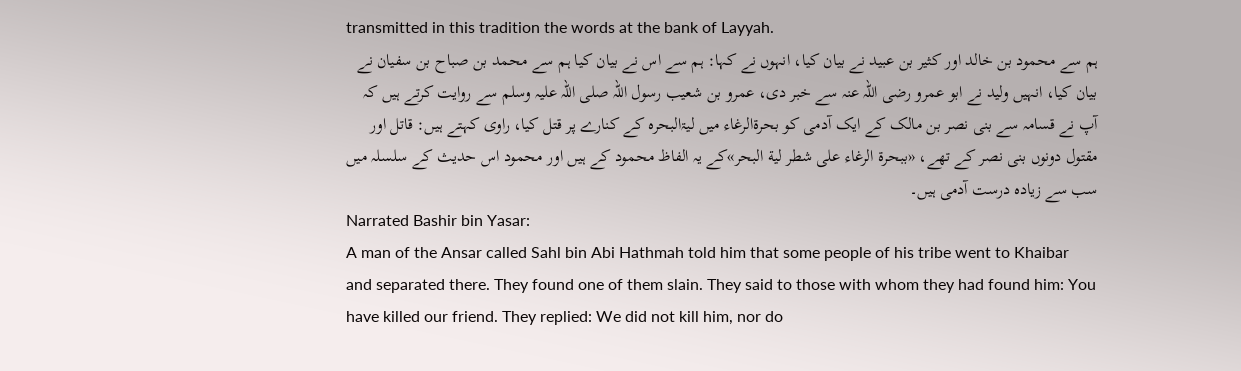transmitted in this tradition the words at the bank of Layyah.
ہم سے محمود بن خالد اور کثیر بن عبید نے بیان کیا، انہوں نے کہا: ہم سے اس نے بیان کیا ہم سے محمد بن صباح بن سفیان نے بیان کیا، انہیں ولید نے ابو عمرو رضی اللہ عنہ سے خبر دی، عمرو بن شعیب رسول اللہ صلی اللہ علیہ وسلم سے روایت کرتے ہیں کہ
آپ نے قسامہ سے بنی نصر بن مالک کے ایک آدمی کو بحرۃالرغاء میں لیۃالبحرہ کے کنارے پر قتل کیا، راوی کہتے ہیں: قاتل اور مقتول دونوں بنی نصر کے تھے، «ببحرة الرغاء على شطر لية البحر»کے یہ الفاظ محمود کے ہیں اور محمود اس حدیث کے سلسلہ میں سب سے زیادہ درست آدمی ہیں۔
Narrated Bashir bin Yasar:
A man of the Ansar called Sahl bin Abi Hathmah told him that some people of his tribe went to Khaibar and separated there. They found one of them slain. They said to those with whom they had found him: You have killed our friend. They replied: We did not kill him, nor do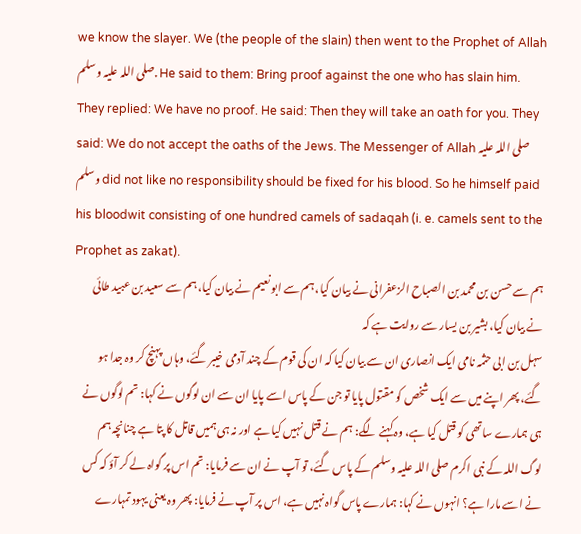we know the slayer. We (the people of the slain) then went to the Prophet of Allah صلی اللہ علیہ وسلم. He said to them: Bring proof against the one who has slain him. They replied: We have no proof. He said: Then they will take an oath for you. They said: We do not accept the oaths of the Jews. The Messenger of Allah صلی اللہ علیہ وسلم did not like no responsibility should be fixed for his blood. So he himself paid his bloodwit consisting of one hundred camels of sadaqah (i. e. camels sent to the Prophet as zakat).
ہم سے حسن بن محمد بن الصباح الزعفرانی نے بیان کیا، ہم سے ابو نعیم نے بیان کیا، ہم سے سعید بن عبید طائی نے بیان کیا، بشیر بن یسار سے روایت ہے کہ
سہل بن ابی حثمہ نامی ایک انصاری ان سے بیان کیا کہ ان کی قوم کے چند آدمی خیبر گئے، وہاں پہنچ کر وہ جدا ہو گئے، پھر اپنے میں سے ایک شخص کو مقتول پایا تو جن کے پاس اسے پایا ان سے ان لوگوں نے کہا: تم لوگوں نے ہی ہمارے ساتھی کو قتل کیا ہے، وہ کہنے لگے: ہم نے قتل نہیں کیا ہے اور نہ ہی ہمیں قاتل کا پتا ہے چنانچہ ہم لوگ اللہ کے نبی اکرم صلی اللہ علیہ وسلم کے پاس گئے، تو آپ نے ان سے فرمایا: تم اس پر گواہ لے کر آؤ کہ کس نے اسے مارا ہے؟ انہوں نے کہا: ہمارے پاس گواہ نہیں ہے، اس پر آپ نے فرمایا: پھر وہ یعنی یہود تمہارے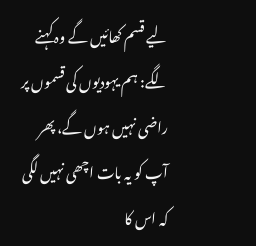لیے قسم کھائیں گے وہ کہنے لگے: ہم یہودیوں کی قسموں پر راضی نہیں ہوں گے، پھر آپ کو یہ بات اچھی نہیں لگی کہ اس کا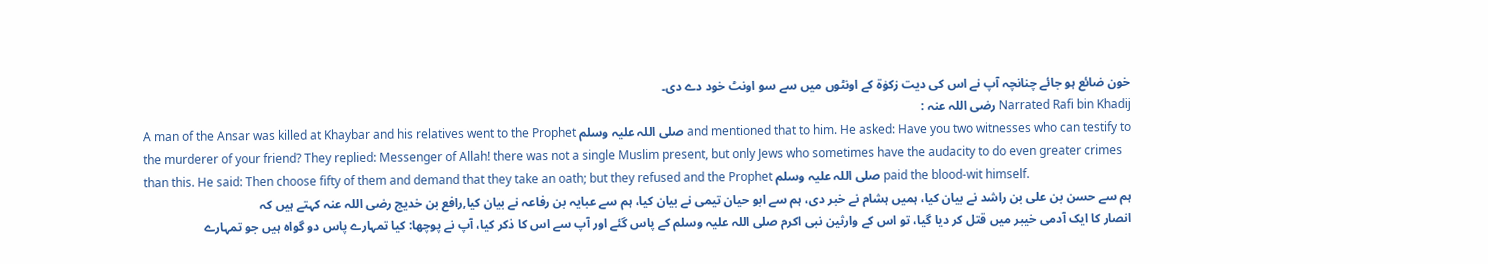خون ضائع ہو جائے چنانچہ آپ نے اس کی دیت زکوٰۃ کے اونٹوں میں سے سو اونٹ خود دے دی۔
Narrated Rafi bin Khadij رضی اللہ عنہ :
A man of the Ansar was killed at Khaybar and his relatives went to the Prophet صلی اللہ علیہ وسلم and mentioned that to him. He asked: Have you two witnesses who can testify to the murderer of your friend? They replied: Messenger of Allah! there was not a single Muslim present, but only Jews who sometimes have the audacity to do even greater crimes than this. He said: Then choose fifty of them and demand that they take an oath; but they refused and the Prophet صلی اللہ علیہ وسلم paid the blood-wit himself.
ہم سے حسن بن علی بن راشد نے بیان کیا، ہمیں ہشام نے خبر دی، ہم سے ابو حیان تیمی نے بیان کیا، ہم سے عبایہ بن رفاعہ نے بیان کیا,رافع بن خدیج رضی اللہ عنہ کہتے ہیں کہ
انصار کا ایک آدمی خیبر میں قتل کر دیا گیا، تو اس کے وارثین نبی اکرم صلی اللہ علیہ وسلم کے پاس گئے اور آپ سے اس کا ذکر کیا، آپ نے پوچھا: کیا تمہارے پاس دو گواہ ہیں جو تمہارے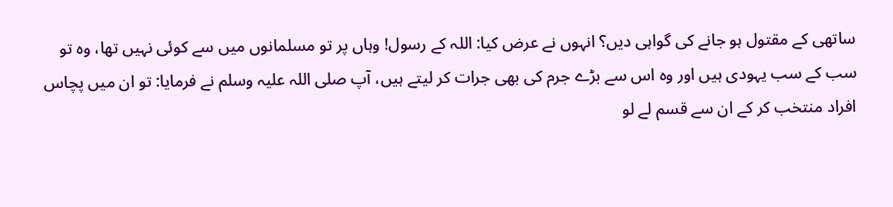ساتھی کے مقتول ہو جانے کی گواہی دیں؟ انہوں نے عرض کیا: اللہ کے رسول! وہاں پر تو مسلمانوں میں سے کوئی نہیں تھا، وہ تو سب کے سب یہودی ہیں اور وہ اس سے بڑے جرم کی بھی جرات کر لیتے ہیں، آپ صلی اللہ علیہ وسلم نے فرمایا: تو ان میں پچاس افراد منتخب کر کے ان سے قسم لے لو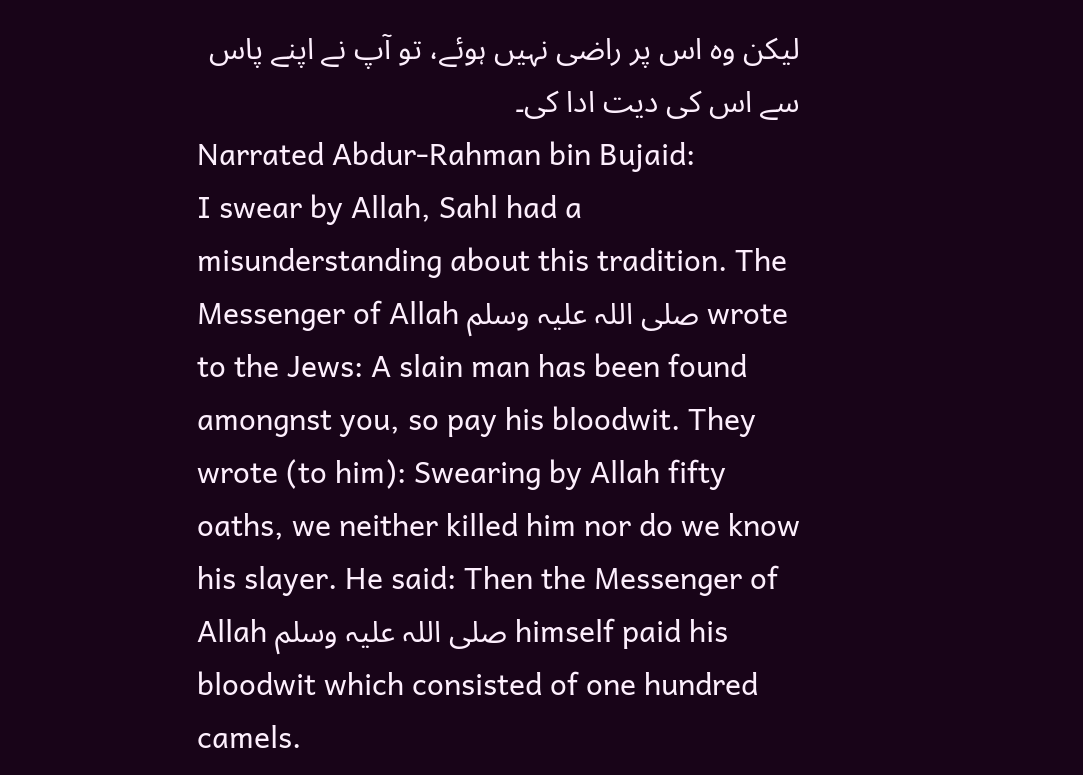لیکن وہ اس پر راضی نہیں ہوئے، تو آپ نے اپنے پاس سے اس کی دیت ادا کی۔
Narrated Abdur-Rahman bin Bujaid:
I swear by Allah, Sahl had a misunderstanding about this tradition. The Messenger of Allah صلی اللہ علیہ وسلم wrote to the Jews: A slain man has been found amongnst you, so pay his bloodwit. They wrote (to him): Swearing by Allah fifty oaths, we neither killed him nor do we know his slayer. He said: Then the Messenger of Allah صلی اللہ علیہ وسلم himself paid his bloodwit which consisted of one hundred camels.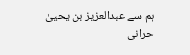ہم سے عبدالعزیز بن یحییٰ حرانی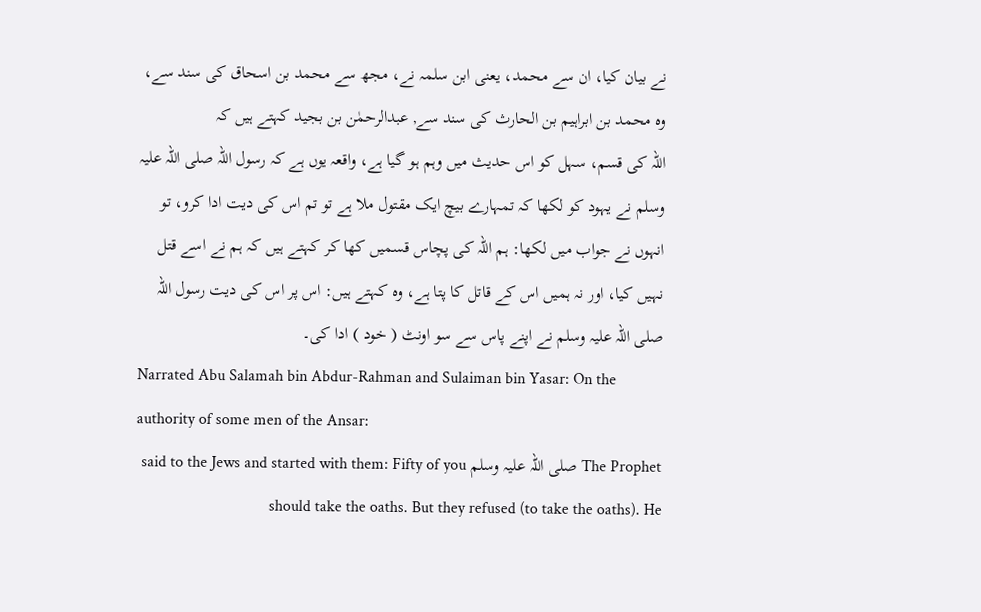نے بیان کیا، ان سے محمد، یعنی ابن سلمہ نے، مجھ سے محمد بن اسحاق کی سند سے، وہ محمد بن ابراہیم بن الحارث کی سند سے, عبدالرحمٰن بن بجید کہتے ہیں کہ
اللہ کی قسم، سہل کو اس حدیث میں وہم ہو گیا ہے، واقعہ یوں ہے کہ رسول اللہ صلی اللہ علیہ وسلم نے یہود کو لکھا کہ تمہارے بیچ ایک مقتول ملا ہے تو تم اس کی دیت ادا کرو، تو انہوں نے جواب میں لکھا: ہم اللہ کی پچاس قسمیں کھا کر کہتے ہیں کہ ہم نے اسے قتل نہیں کیا، اور نہ ہمیں اس کے قاتل کا پتا ہے، وہ کہتے ہیں: اس پر اس کی دیت رسول اللہ صلی اللہ علیہ وسلم نے اپنے پاس سے سو اونٹ ( خود ) ادا کی۔
Narrated Abu Salamah bin Abdur-Rahman and Sulaiman bin Yasar: On the authority of some men of the Ansar:
The Prophet صلی اللہ علیہ وسلم said to the Jews and started with them: Fifty of you should take the oaths. But they refused (to take the oaths). He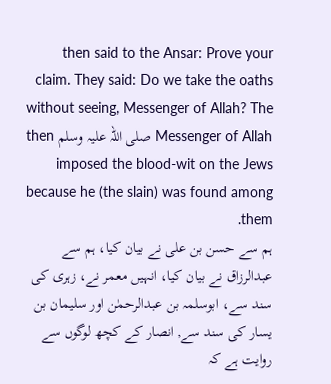then said to the Ansar: Prove your claim. They said: Do we take the oaths without seeing, Messenger of Allah? The Messenger of Allah صلی اللہ علیہ وسلم then imposed the blood-wit on the Jews because he (the slain) was found among them.
ہم سے حسن بن علی نے بیان کیا، ہم سے عبدالرزاق نے بیان کیا، انہیں معمر نے، زہری کی سند سے، ابوسلمہ بن عبدالرحمٰن اور سلیمان بن یسار کی سند سے, انصار کے کچھ لوگوں سے روایت ہے کہ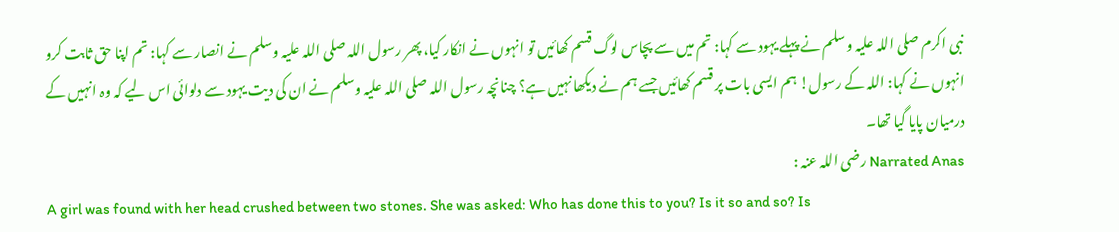نبی اکرم صلی اللہ علیہ وسلم نے پہلے یہود سے کہا: تم میں سے پچاس لوگ قسم کھائیں تو انہوں نے انکار کیا، پھر رسول اللہ صلی اللہ علیہ وسلم نے انصار سے کہا: تم اپنا حق ثابت کرو انہوں نے کہا: اللہ کے رسول! ہم ایسی بات پر قسم کھائیں جسے ہم نے دیکھا نہیں ہے؟ چنانچہ رسول اللہ صلی اللہ علیہ وسلم نے ان کی دیت یہود سے دلوائی اس لیے کہ وہ انہیں کے درمیان پایا گیا تھا۔
Narrated Anas رضی اللہ عنہ :
A girl was found with her head crushed between two stones. She was asked: Who has done this to you? Is it so and so? Is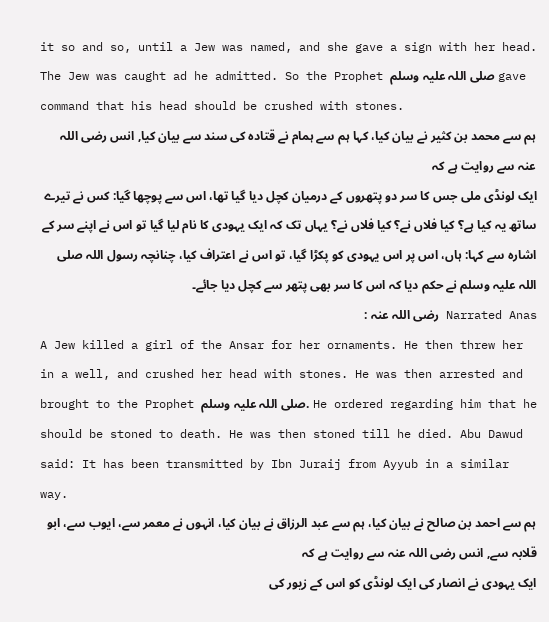it so and so, until a Jew was named, and she gave a sign with her head. The Jew was caught ad he admitted. So the Prophet صلی اللہ علیہ وسلم gave command that his head should be crushed with stones.
ہم سے محمد بن کثیر نے بیان کیا، کہا ہم سے ہمام نے قتادہ کی سند سے بیان کیا, انس رضی اللہ عنہ سے روایت ہے کہ
ایک لونڈی ملی جس کا سر دو پتھروں کے درمیان کچل دیا گیا تھا، اس سے پوچھا گیا: کس نے تیرے ساتھ یہ کیا ہے؟ کیا فلاں نے؟ کیا فلاں نے؟ یہاں تک کہ ایک یہودی کا نام لیا گیا تو اس نے اپنے سر کے اشارہ سے کہا: ہاں، اس پر اس یہودی کو پکڑا گیا، تو اس نے اعتراف کیا، چنانچہ رسول اللہ صلی اللہ علیہ وسلم نے حکم دیا کہ اس کا سر بھی پتھر سے کچل دیا جائے۔
Narrated Anas رضی اللہ عنہ :
A Jew killed a girl of the Ansar for her ornaments. He then threw her in a well, and crushed her head with stones. He was then arrested and brought to the Prophet صلی اللہ علیہ وسلم. He ordered regarding him that he should be stoned to death. He was then stoned till he died. Abu Dawud said: It has been transmitted by Ibn Juraij from Ayyub in a similar way.
ہم سے احمد بن صالح نے بیان کیا، ہم سے عبد الرزاق نے بیان کیا، انہوں نے معمر سے، ایوب سے، ابو قلابہ سے, انس رضی اللہ عنہ سے روایت ہے کہ
ایک یہودی نے انصار کی ایک لونڈی کو اس کے زیور کی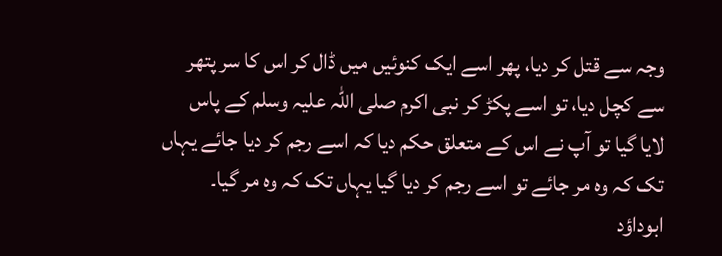وجہ سے قتل کر دیا، پھر اسے ایک کنوئیں میں ڈال کر اس کا سر پتھر سے کچل دیا، تو اسے پکڑ کر نبی اکرم صلی اللہ علیہ وسلم کے پاس لایا گیا تو آپ نے اس کے متعلق حکم دیا کہ اسے رجم کر دیا جائے یہاں تک کہ وہ مر جائے تو اسے رجم کر دیا گیا یہاں تک کہ وہ مر گیا۔ ابوداؤد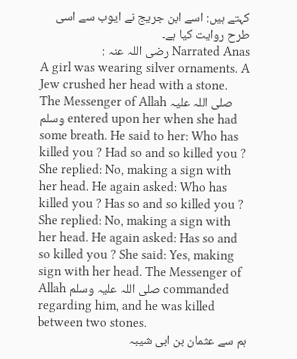کہتے ہیں: اسے ابن جریج نے ایوب سے اسی طرح روایت کیا ہے۔
Narrated Anas رضی اللہ عنہ :
A girl was wearing silver ornaments. A Jew crushed her head with a stone. The Messenger of Allah صلی اللہ علیہ وسلم entered upon her when she had some breath. He said to her: Who has killed you ? Had so and so killed you ? She replied: No, making a sign with her head. He again asked: Who has killed you ? Has so and so killed you ? She replied: No, making a sign with her head. He again asked: Has so and so killed you ? She said: Yes, making sign with her head. The Messenger of Allah صلی اللہ علیہ وسلم commanded regarding him, and he was killed between two stones.
ہم سے عثمان بن ابی شیبہ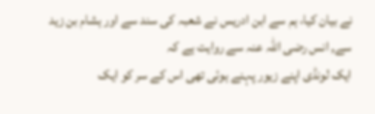نے بیان کیا، ہم سے ابن ادریس نے شعبہ کی سند سے اور ہشام بن زید سے, انس رضی اللہ عنہ سے روایت ہے کہ
ایک لونڈی اپنے زیور پہنے ہوئی تھی اس کے سر کو ایک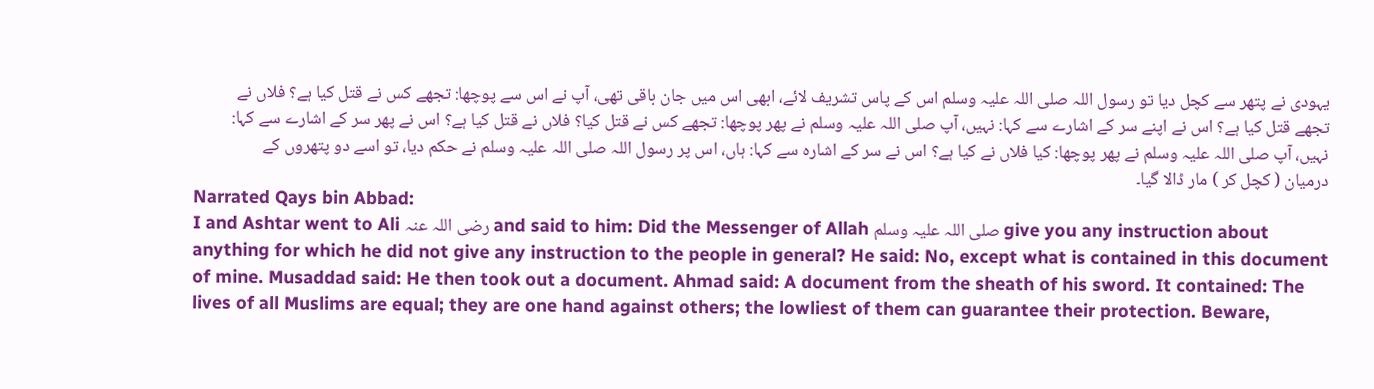یہودی نے پتھر سے کچل دیا تو رسول اللہ صلی اللہ علیہ وسلم اس کے پاس تشریف لائے، ابھی اس میں جان باقی تھی، آپ نے اس سے پوچھا: تجھے کس نے قتل کیا ہے؟ فلاں نے تجھے قتل کیا ہے؟ اس نے اپنے سر کے اشارے سے کہا: نہیں، آپ صلی اللہ علیہ وسلم نے پھر پوچھا: تجھے کس نے قتل کیا؟ فلاں نے قتل کیا ہے؟ اس نے پھر سر کے اشارے سے کہا: نہیں، آپ صلی اللہ علیہ وسلم نے پھر پوچھا: کیا فلاں نے کیا ہے؟ اس نے سر کے اشارہ سے کہا: ہاں، اس پر رسول اللہ صلی اللہ علیہ وسلم نے حکم دیا، تو اسے دو پتھروں کے درمیان ( کچل کر ) مار ڈالا گیا۔
Narrated Qays bin Abbad:
I and Ashtar went to Ali رضی اللہ عنہ and said to him: Did the Messenger of Allah صلی اللہ علیہ وسلم give you any instruction about anything for which he did not give any instruction to the people in general? He said: No, except what is contained in this document of mine. Musaddad said: He then took out a document. Ahmad said: A document from the sheath of his sword. It contained: The lives of all Muslims are equal; they are one hand against others; the lowliest of them can guarantee their protection. Beware,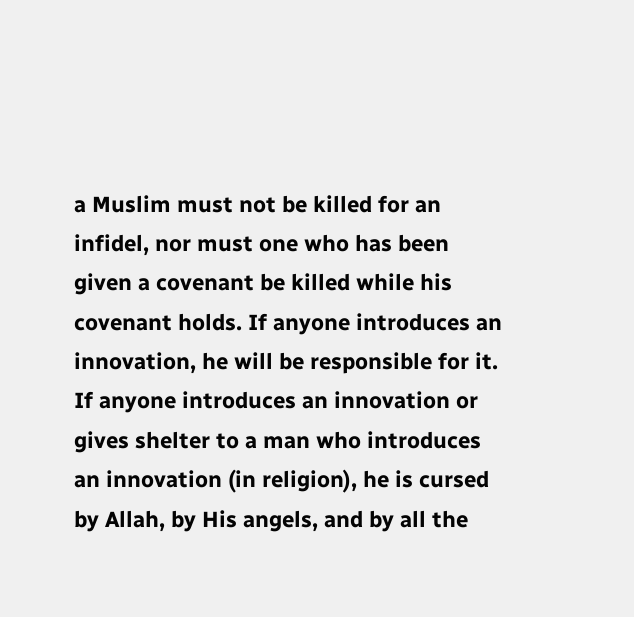a Muslim must not be killed for an infidel, nor must one who has been given a covenant be killed while his covenant holds. If anyone introduces an innovation, he will be responsible for it. If anyone introduces an innovation or gives shelter to a man who introduces an innovation (in religion), he is cursed by Allah, by His angels, and by all the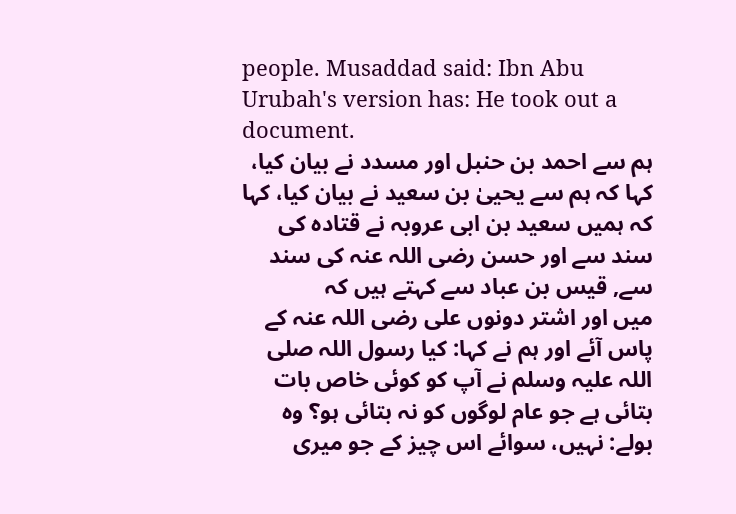people. Musaddad said: Ibn Abu Urubah's version has: He took out a document.
ہم سے احمد بن حنبل اور مسدد نے بیان کیا، کہا کہ ہم سے یحییٰ بن سعید نے بیان کیا، کہا کہ ہمیں سعید بن ابی عروبہ نے قتادہ کی سند سے اور حسن رضی اللہ عنہ کی سند سے, قیس بن عباد سے کہتے ہیں کہ
میں اور اشتر دونوں علی رضی اللہ عنہ کے پاس آئے اور ہم نے کہا: کیا رسول اللہ صلی اللہ علیہ وسلم نے آپ کو کوئی خاص بات بتائی ہے جو عام لوگوں کو نہ بتائی ہو؟ وہ بولے: نہیں، سوائے اس چیز کے جو میری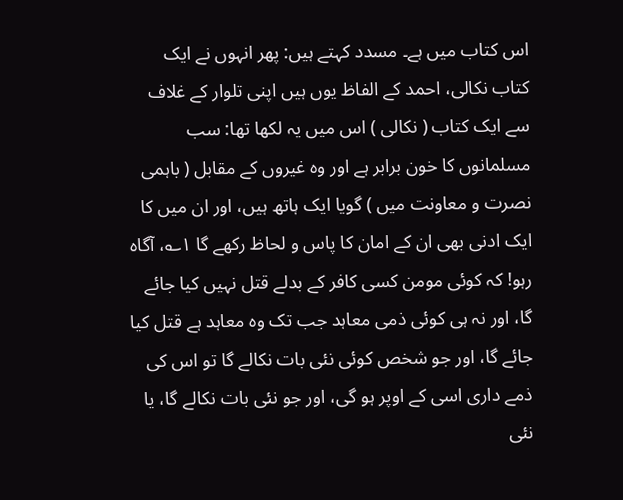اس کتاب میں ہے۔ مسدد کہتے ہیں: پھر انہوں نے ایک کتاب نکالی، احمد کے الفاظ یوں ہیں اپنی تلوار کے غلاف سے ایک کتاب ( نکالی ) اس میں یہ لکھا تھا: سب مسلمانوں کا خون برابر ہے اور وہ غیروں کے مقابل ( باہمی نصرت و معاونت میں ) گویا ایک ہاتھ ہیں، اور ان میں کا ایک ادنی بھی ان کے امان کا پاس و لحاظ رکھے گا ۱؎، آگاہ رہو! کہ کوئی مومن کسی کافر کے بدلے قتل نہیں کیا جائے گا، اور نہ ہی کوئی ذمی معاہد جب تک وہ معاہد ہے قتل کیا جائے گا، اور جو شخص کوئی نئی بات نکالے گا تو اس کی ذمے داری اسی کے اوپر ہو گی، اور جو نئی بات نکالے گا، یا نئی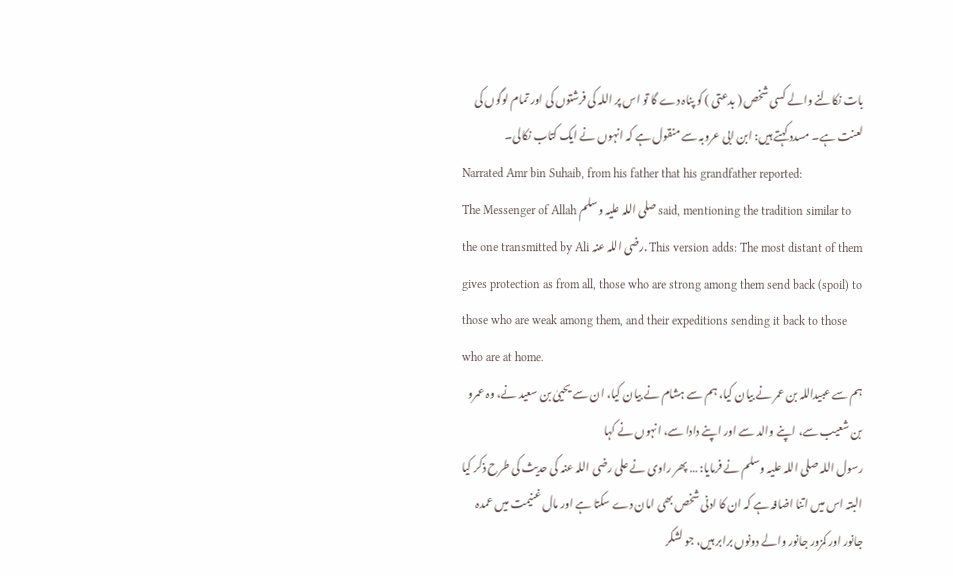بات نکالنے والے کسی شخص ( بدعتی ) کو پناہ دے گا تو اس پر اللہ کی فرشتوں کی اور تمام لوگوں کی لعنت ہے۔ مسدد کہتے ہیں: ابن ابی عروبہ سے منقول ہے کہ انہوں نے ایک کتاب نکالی۔
Narrated Amr bin Suhaib, from his father that his grandfather reported:
The Messenger of Allah صلی اللہ علیہ وسلم said, mentioning the tradition similar to the one transmitted by Ali رضی اللہ عنہ. This version adds: The most distant of them gives protection as from all, those who are strong among them send back (spoil) to those who are weak among them, and their expeditions sending it back to those who are at home.
ہم سے عبیداللہ بن عمر نے بیان کیا، ہم سے ہشام نے بیان کیا، ان سے یحییٰ بن سعید نے، وہ عمرو بن شعیب سے، اپنے والد سے اور اپنے دادا سے، انہوں نے کہا
رسول اللہ صلی اللہ علیہ وسلم نے فرمایا: … پھر راوی نے علی رضی اللہ عنہ کی حدیث کی طرح ذکر کیا البتہ اس میں اتنا اضافہ ہے کہ ان کا ادنی شخص بھی امان دے سکتا ہے اور مال غنیمت میں عمدہ جانور اور کمزور جانور والے دونوں برابر ہیں، جو لشکر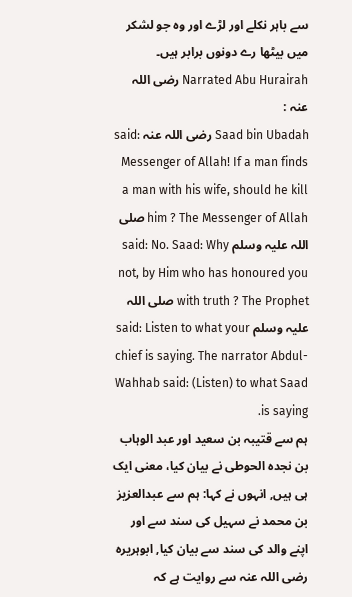سے باہر نکلے اور لڑے اور وہ جو لشکر میں بیٹھا رے دونوں برابر ہیں۔
Narrated Abu Hurairah رضی اللہ عنہ :
Saad bin Ubadah رضی اللہ عنہ said: Messenger of Allah! If a man finds a man with his wife, should he kill him ? The Messenger of Allah صلی اللہ علیہ وسلم said: No. Saad: Why not, by Him who has honoured you with truth ? The Prophet صلی اللہ علیہ وسلم said: Listen to what your chief is saying. The narrator Abdul-Wahhab said: (Listen) to what Saad is saying.
ہم سے قتیبہ بن سعید اور عبد الوہاب بن نجدہ الحوطی نے بیان کیا، معنی ایک ہی ہیں, انہوں نے کہا: ہم سے عبدالعزیز بن محمد نے سہیل کی سند سے اور اپنے والد کی سند سے بیان کیا, ابوہریرہ رضی اللہ عنہ سے روایت ہے کہ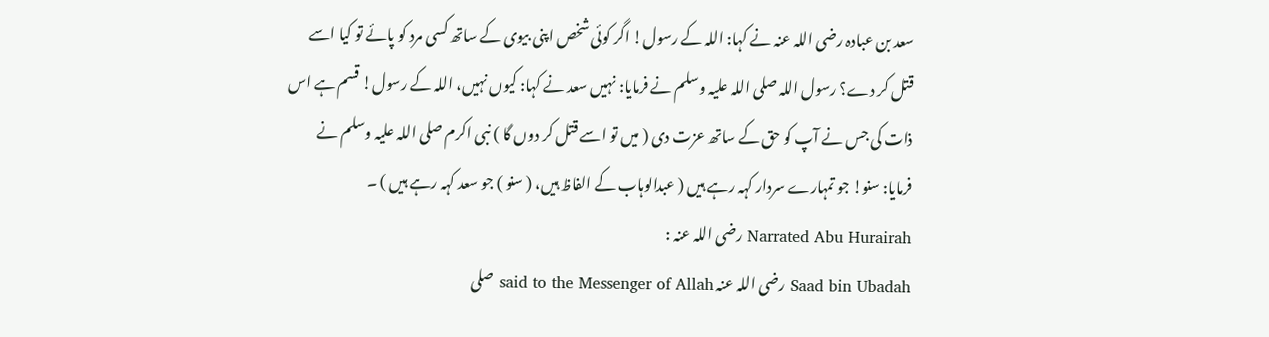سعد بن عبادہ رضی اللہ عنہ نے کہا: اللہ کے رسول! اگر کوئی شخص اپنی بیوی کے ساتھ کسی مرد کو پائے تو کیا اسے قتل کر دے؟ رسول اللہ صلی اللہ علیہ وسلم نے فرمایا: نہیں سعد نے کہا: کیوں نہیں، اللہ کے رسول! قسم ہے اس ذات کی جس نے آپ کو حق کے ساتھ عزت دی ( میں تو اسے قتل کر دوں گا ) نبی اکرم صلی اللہ علیہ وسلم نے فرمایا: سنو! جو تمہارے سردار کہہ رہے ہیں ( عبدالوہاب کے الفاظ ہیں، ( سنو ) جو سعد کہہ رہے ہیں ) ۔
Narrated Abu Hurairah رضی اللہ عنہ :
Saad bin Ubadah رضی اللہ عنہ said to the Messenger of Allah صلی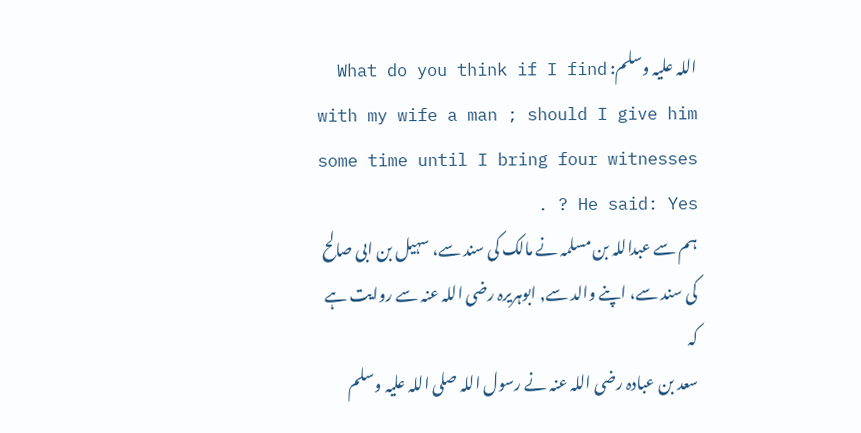اللہ علیہ وسلم: What do you think if I find with my wife a man ; should I give him some time until I bring four witnesses ? He said: Yes .
ہم سے عبداللہ بن مسلمہ نے مالک کی سند سے، سہیل بن ابی صالح کی سند سے، اپنے والد سے, ابوہریرہ رضی اللہ عنہ سے روایت ہے کہ
سعد بن عبادہ رضی اللہ عنہ نے رسول اللہ صلی اللہ علیہ وسلم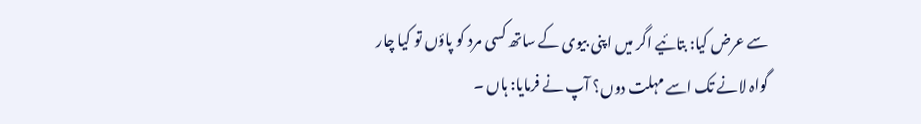سے عرض کیا: بتائیے اگر میں اپنی بیوی کے ساتھ کسی مرد کو پاؤں تو کیا چار گواہ لانے تک اسے مہلت دوں؟ آپ نے فرمایا: ہاں ۔